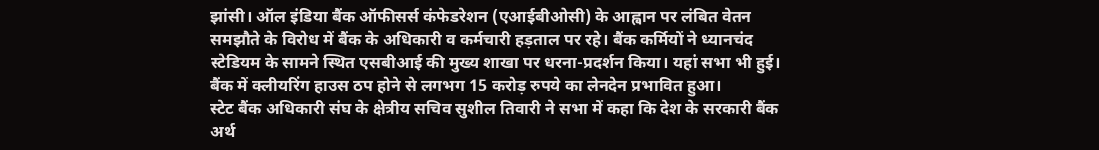झांसी। ऑल इंडिया बैंक ऑफीसर्स कंफेडरेशन (एआईबीओसी) के आह्वान पर लंबित वेतन समझौते के विरोध में बैंक के अधिकारी व कर्मचारी हड़ताल पर रहे। बैंक कर्मियों ने ध्यानचंद स्टेडियम के सामने स्थित एसबीआई की मुख्य शाखा पर धरना-प्रदर्शन किया। यहां सभा भी हुई। बैंक में क्लीयरिंग हाउस ठप होने से लगभग 15 करोड़ रुपये का लेनदेन प्रभावित हुआ।
स्टेट बैंक अधिकारी संघ के क्षेत्रीय सचिव सुशील तिवारी ने सभा में कहा कि देश के सरकारी बैंक अर्थ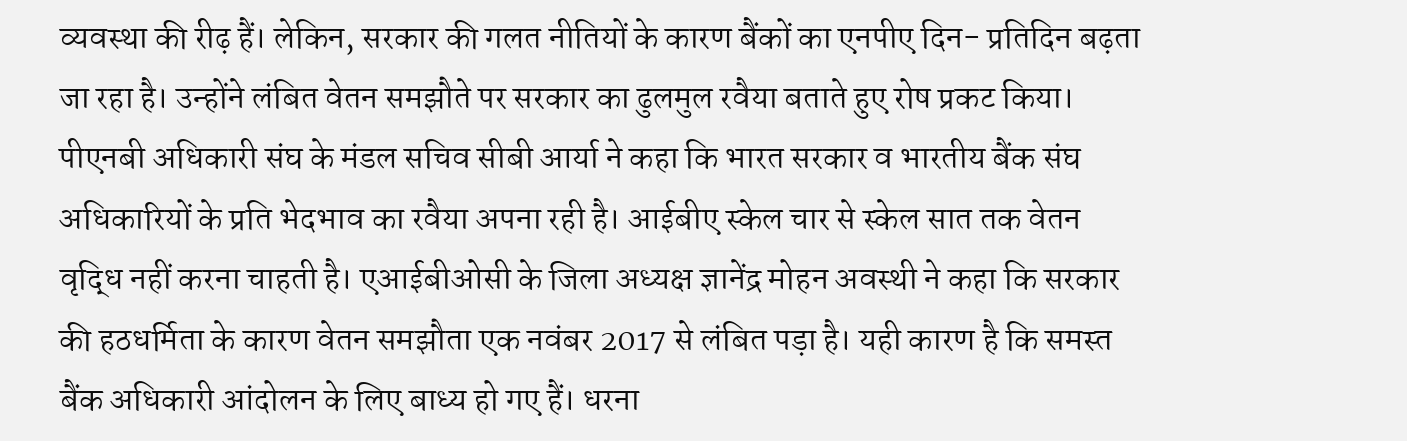व्यवस्था की रीढ़ हैं। लेकिन, सरकार की गलत नीतियों के कारण बैंकों का एनपीए दिन- प्रतिदिन बढ़ता जा रहा है। उन्होंने लंबित वेतन समझौते पर सरकार का ढुलमुल रवैया बताते हुए रोष प्रकट किया।
पीएनबी अधिकारी संघ के मंडल सचिव सीबी आर्या ने कहा कि भारत सरकार व भारतीय बैंक संघ अधिकारियों के प्रति भेदभाव का रवैया अपना रही है। आईबीए स्केल चार से स्केल सात तक वेतन वृद्धि नहीं करना चाहती है। एआईबीओसी के जिला अध्यक्ष ज्ञानेंद्र मोहन अवस्थी ने कहा कि सरकार की हठधर्मिता के कारण वेतन समझौता एक नवंबर 2017 से लंबित पड़ा है। यही कारण है कि समस्त बैंक अधिकारी आंदोलन के लिए बाध्य हो गए हैं। धरना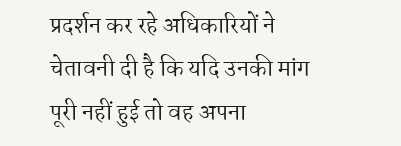प्रदर्शन कर रहे अधिकारियों ने चेतावनी दी है कि यदि उनकी मांग पूरी नहीं हुई तो वह अपना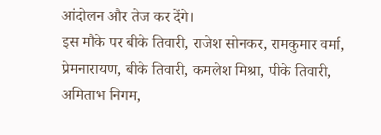आंदोलन और तेज कर देंगे।
इस मौके पर बीके तिवारी, राजेश सोनकर, रामकुमार वर्मा, प्रेमनारायण, बीके तिवारी, कमलेश मिश्रा, पीके तिवारी, अमिताभ निगम,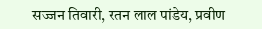सज्जन तिवारी, रतन लाल पांडेय, प्रवीण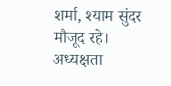शर्मा, श्याम सुंदर मौजूद रहे। अध्यक्षता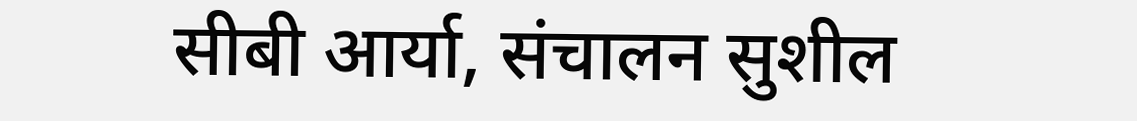सीबी आर्या, संचालन सुशील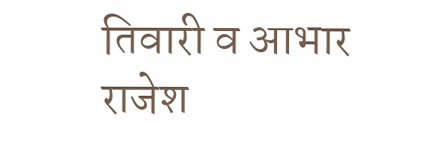तिवारी व आभार राजेश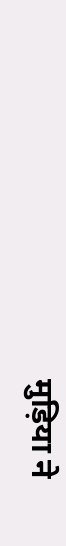मुड़िया ने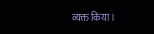व्यक्त किया।